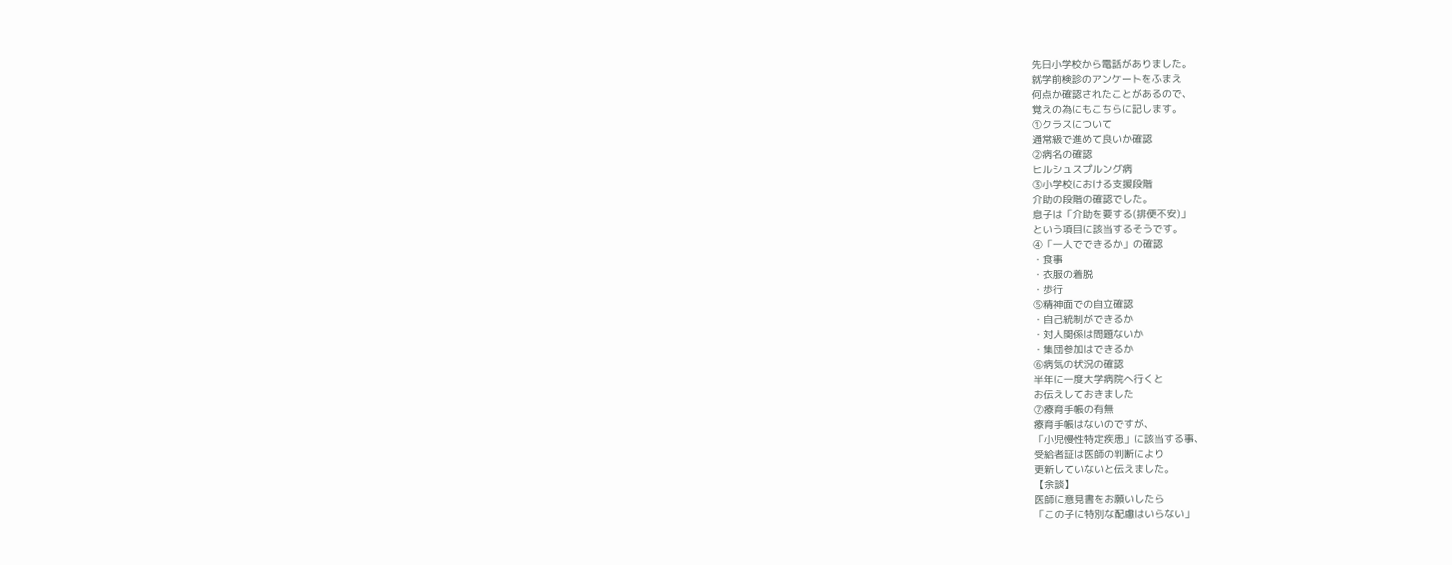先日小学校から電話がありました。
就学前検診のアンケートをふまえ
何点か確認されたことがあるので、
覚えの為にもこちらに記します。
①クラスについて
通常級で進めて良いか確認
②病名の確認
ヒルシュスプルング病
③小学校における支援段階
介助の段階の確認でした。
息子は「介助を要する(排便不安)」
という項目に該当するそうです。
④「一人でできるか」の確認
・食事
・衣服の着脱
・歩行
⑤精神面での自立確認
・自己統制ができるか
・対人関係は問題ないか
・集団参加はできるか
⑥病気の状況の確認
半年に一度大学病院へ行くと
お伝えしておきました
⑦療育手帳の有無
療育手帳はないのですが、
「小児慢性特定疾患」に該当する事、
受給者証は医師の判断により
更新していないと伝えました。
【余談】
医師に意見書をお願いしたら
「この子に特別な配慮はいらない」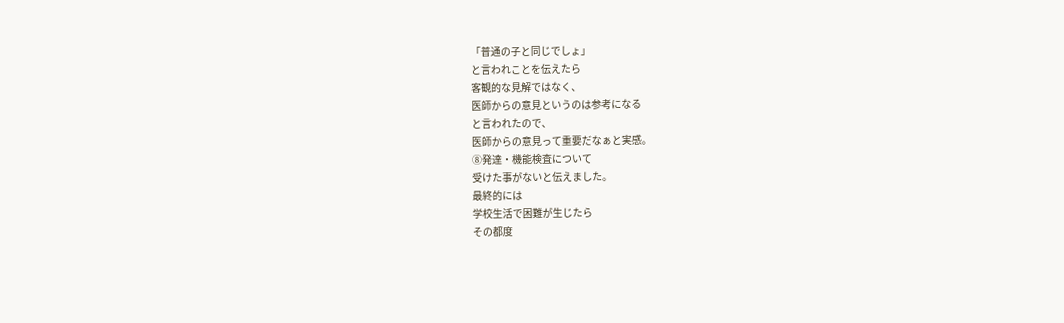「普通の子と同じでしょ」
と言われことを伝えたら
客観的な見解ではなく、
医師からの意見というのは参考になる
と言われたので、
医師からの意見って重要だなぁと実感。
⑧発達・機能検査について
受けた事がないと伝えました。
最終的には
学校生活で困難が生じたら
その都度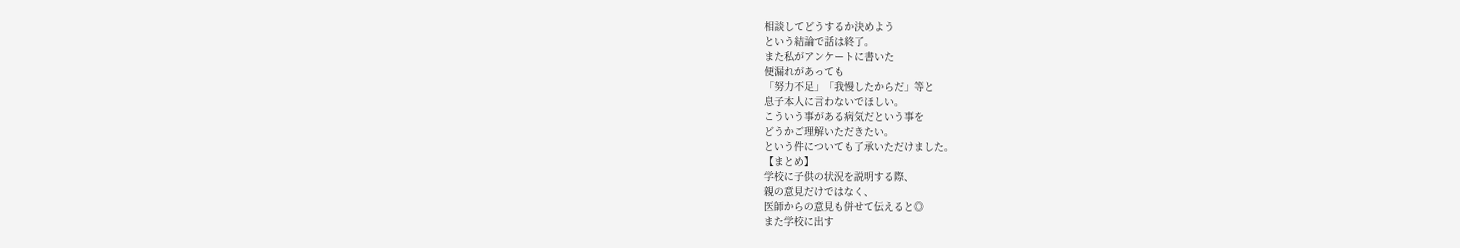相談してどうするか決めよう
という結論で話は終了。
また私がアンケートに書いた
便漏れがあっても
「努力不足」「我慢したからだ」等と
息子本人に言わないでほしい。
こういう事がある病気だという事を
どうかご理解いただきたい。
という件についても了承いただけました。
【まとめ】
学校に子供の状況を説明する際、
親の意見だけではなく、
医師からの意見も併せて伝えると◎
また学校に出す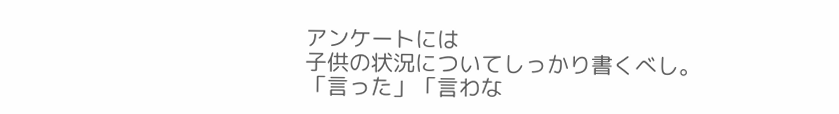アンケートには
子供の状況についてしっかり書くべし。
「言った」「言わな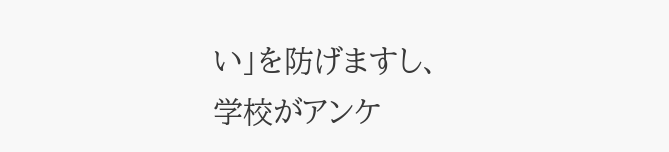い」を防げますし、
学校がアンケ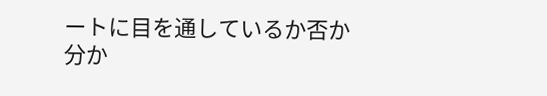ートに目を通しているか否か
分か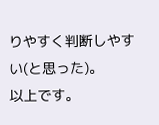りやすく判断しやすい(と思った)。
以上です。